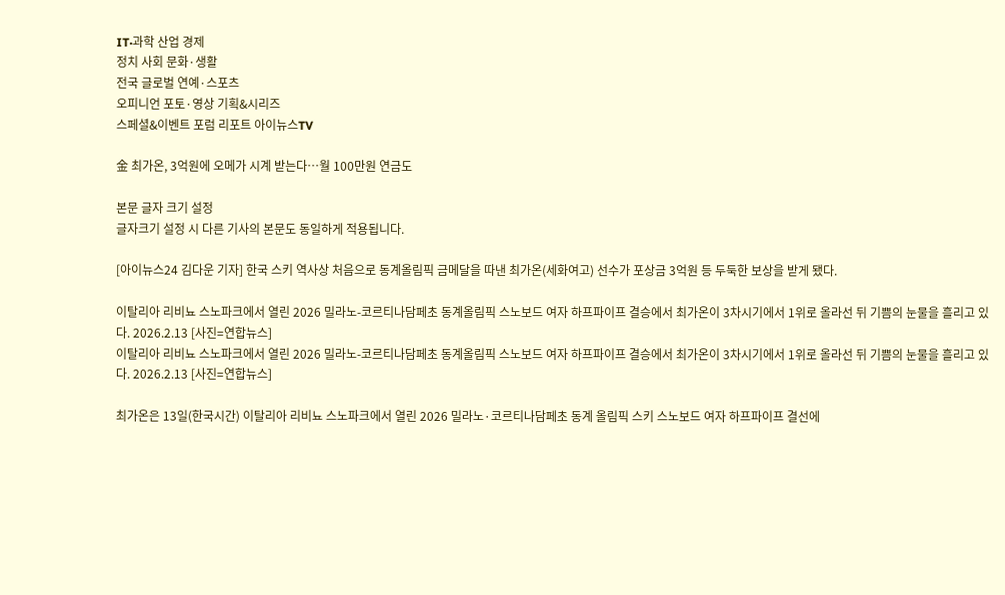IT·과학 산업 경제
정치 사회 문화·생활
전국 글로벌 연예·스포츠
오피니언 포토·영상 기획&시리즈
스페셜&이벤트 포럼 리포트 아이뉴스TV

金 최가온, 3억원에 오메가 시계 받는다…월 100만원 연금도

본문 글자 크기 설정
글자크기 설정 시 다른 기사의 본문도 동일하게 적용됩니다.

[아이뉴스24 김다운 기자] 한국 스키 역사상 처음으로 동계올림픽 금메달을 따낸 최가온(세화여고) 선수가 포상금 3억원 등 두둑한 보상을 받게 됐다.

이탈리아 리비뇨 스노파크에서 열린 2026 밀라노-코르티나담페초 동계올림픽 스노보드 여자 하프파이프 결승에서 최가온이 3차시기에서 1위로 올라선 뒤 기쁨의 눈물을 흘리고 있다. 2026.2.13 [사진=연합뉴스]
이탈리아 리비뇨 스노파크에서 열린 2026 밀라노-코르티나담페초 동계올림픽 스노보드 여자 하프파이프 결승에서 최가온이 3차시기에서 1위로 올라선 뒤 기쁨의 눈물을 흘리고 있다. 2026.2.13 [사진=연합뉴스]

최가온은 13일(한국시간) 이탈리아 리비뇨 스노파크에서 열린 2026 밀라노·코르티나담페초 동계 올림픽 스키 스노보드 여자 하프파이프 결선에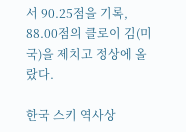서 90.25점을 기록, 88.00점의 클로이 김(미국)을 제치고 정상에 올랐다.

한국 스키 역사상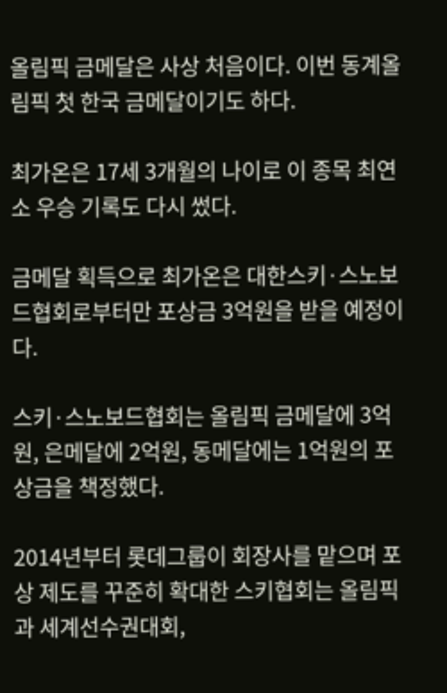올림픽 금메달은 사상 처음이다. 이번 동계올림픽 첫 한국 금메달이기도 하다.

최가온은 17세 3개월의 나이로 이 종목 최연소 우승 기록도 다시 썼다.

금메달 획득으로 최가온은 대한스키·스노보드협회로부터만 포상금 3억원을 받을 예정이다.

스키·스노보드협회는 올림픽 금메달에 3억원, 은메달에 2억원, 동메달에는 1억원의 포상금을 책정했다.

2014년부터 롯데그룹이 회장사를 맡으며 포상 제도를 꾸준히 확대한 스키협회는 올림픽과 세계선수권대회,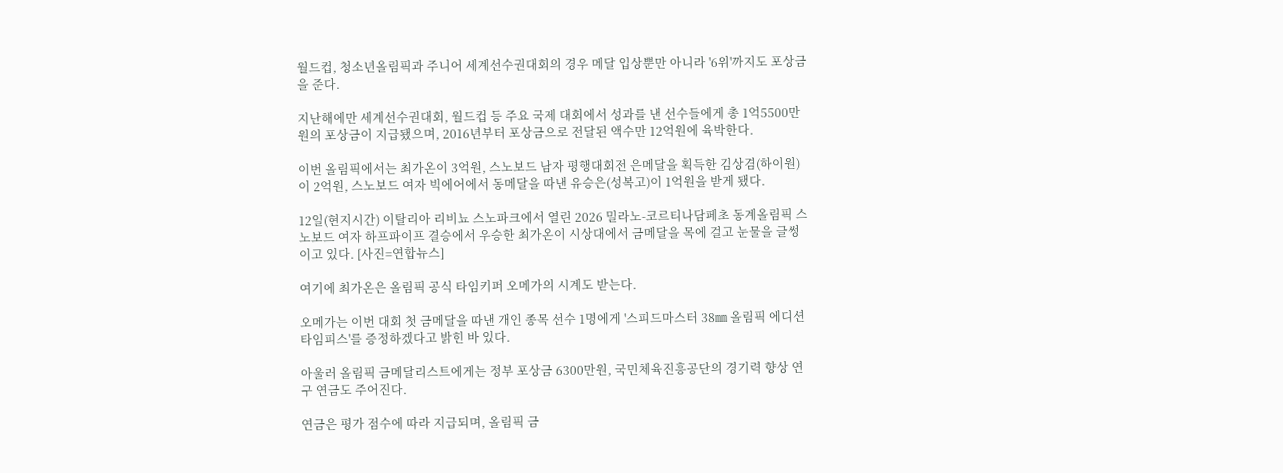월드컵, 청소년올림픽과 주니어 세계선수권대회의 경우 메달 입상뿐만 아니라 '6위'까지도 포상금을 준다.

지난해에만 세계선수권대회, 월드컵 등 주요 국제 대회에서 성과를 낸 선수들에게 총 1억5500만원의 포상금이 지급됐으며, 2016년부터 포상금으로 전달된 액수만 12억원에 육박한다.

이번 올림픽에서는 최가온이 3억원, 스노보드 남자 평행대회전 은메달을 획득한 김상겸(하이원)이 2억원, 스노보드 여자 빅에어에서 동메달을 따낸 유승은(성복고)이 1억원을 받게 됐다.

12일(현지시간) 이탈리아 리비뇨 스노파크에서 열린 2026 밀라노-코르티나담페초 동계올림픽 스노보드 여자 하프파이프 결승에서 우승한 최가온이 시상대에서 금메달을 목에 걸고 눈물을 글썽이고 있다. [사진=연합뉴스]

여기에 최가온은 올림픽 공식 타임키퍼 오메가의 시계도 받는다.

오메가는 이번 대회 첫 금메달을 따낸 개인 종목 선수 1명에게 '스피드마스터 38㎜ 올림픽 에디션 타임피스'를 증정하겠다고 밝힌 바 있다.

아울러 올림픽 금메달리스트에게는 정부 포상금 6300만원, 국민체육진흥공단의 경기력 향상 연구 연금도 주어진다.

연금은 평가 점수에 따라 지급되며, 올림픽 금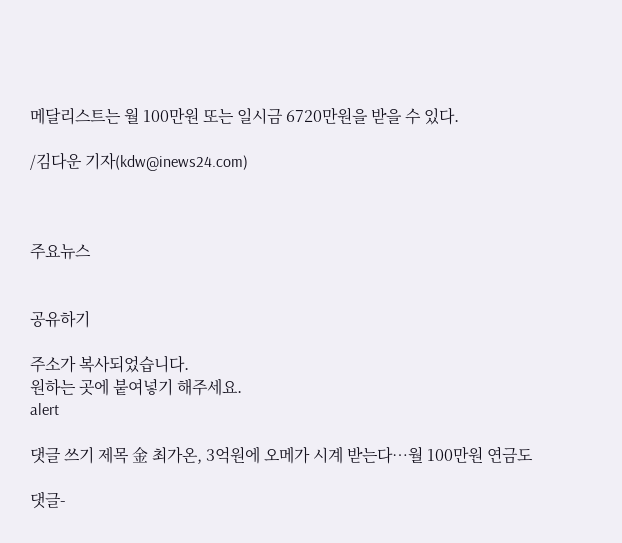메달리스트는 월 100만원 또는 일시금 6720만원을 받을 수 있다.

/김다운 기자(kdw@inews24.com)



주요뉴스


공유하기

주소가 복사되었습니다.
원하는 곳에 붙여넣기 해주세요.
alert

댓글 쓰기 제목 金 최가온, 3억원에 오메가 시계 받는다…월 100만원 연금도

댓글-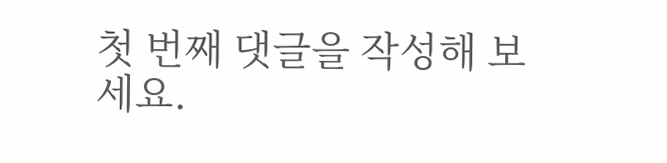첫 번째 댓글을 작성해 보세요.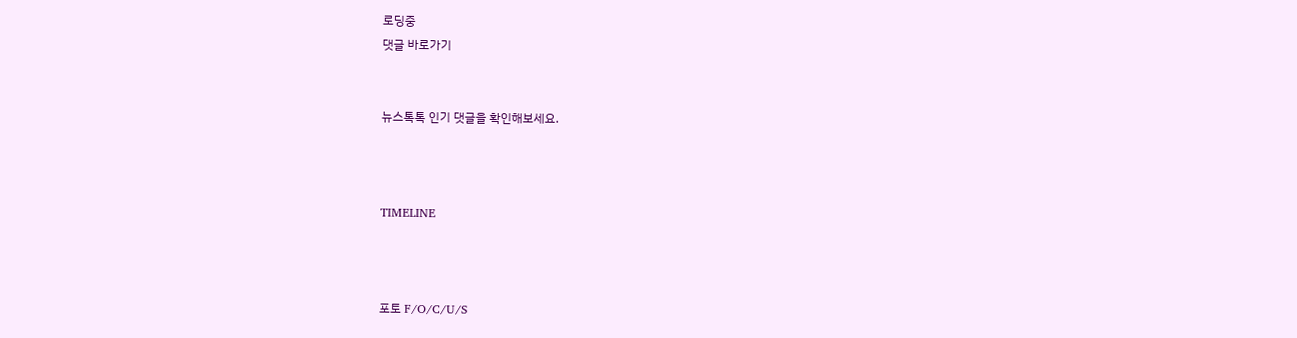로딩중
댓글 바로가기


뉴스톡톡 인기 댓글을 확인해보세요.



TIMELINE



포토 F/O/C/U/S